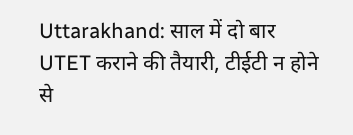Uttarakhand: साल में दो बार UTET कराने की तैयारी, टीईटी न होने से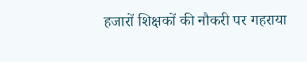हजारों शिक्षकों की नौकरी पर गहराया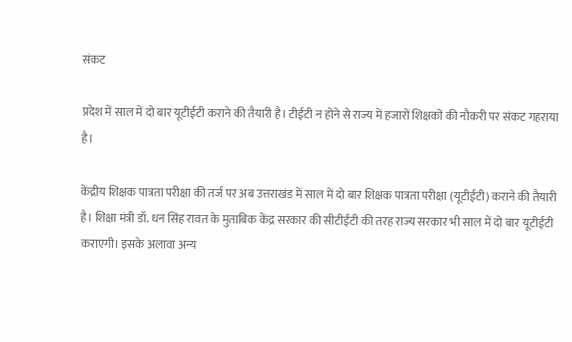संकट

प्रदेश में साल में दो बार यूटीईटी कराने की तैयारी है। टीईटी न होने से राज्य में हजारों शिक्षकों की नौकरी पर संकट गहराया है।

केंद्रीय शिक्षक पात्रता परीक्षा की तर्ज पर अब उत्तराखंड में साल में दो बार शिक्षक पात्रता परीक्षा (यूटीईटी) कराने की तैयारी है। शिक्षा मंत्री डॉ. धन सिंह रावत के मुताबिक केंद्र सरकार की सीटीईटी की तरह राज्य सरकार भी साल में दो बार यूटीईटी कराएगी। इसके अलावा अन्य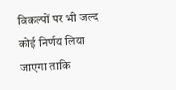विकल्पों पर भी जल्द कोई निर्णय लिया जाएगा ताकि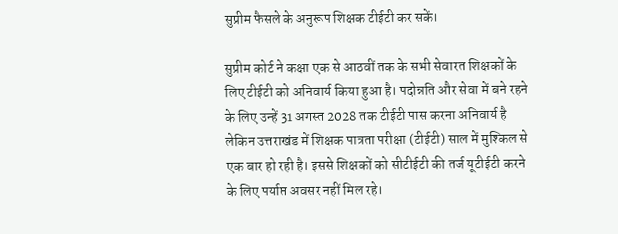सुप्रीम फैसले के अनुरूप शिक्षक टीईटी कर सकें।

सुप्रीम कोर्ट ने कक्षा एक से आठवीं तक के सभी सेवारत शिक्षकों के लिए टीईटी को अनिवार्य किया हुआ है। पदोन्नति और सेवा में बने रहने के लिए उन्हें 31 अगस्त 2028 तक टीईटी पास करना अनिवार्य है लेकिन उत्तराखंड में शिक्षक पात्रता परीक्षा (टीईटी) साल में मुश्किल से एक बार हो रही है। इससे शिक्षकों को सीटीईटी की तर्ज यूटीईटी करने के लिए पर्याप्त अवसर नहीं मिल रहे।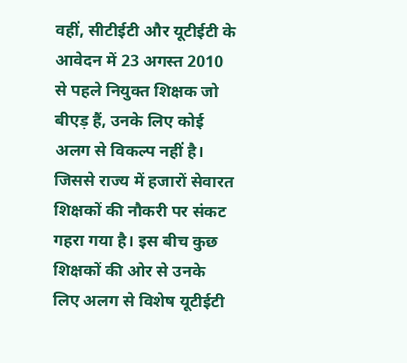वहीं, सीटीईटी और यूटीईटी के आवेदन में 23 अगस्त 2010 से पहले नियुक्त शिक्षक जो बीएड़ हैं, उनके लिए कोई अलग से विकल्प नहीं है। जिससे राज्य में हजारों सेवारत शिक्षकों की नौकरी पर संकट गहरा गया है। इस बीच कुछ शिक्षकों की ओर से उनके लिए अलग से विशेष यूटीईटी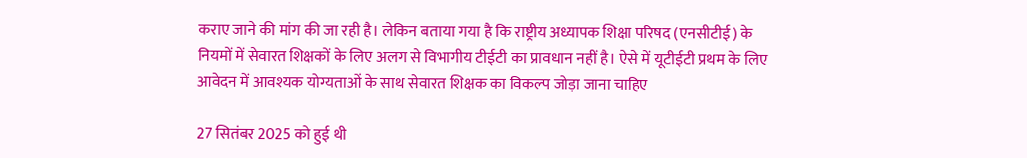कराए जाने की मांग की जा रही है। लेकिन बताया गया है कि राष्ट्रीय अध्यापक शिक्षा परिषद (एनसीटीई) के नियमों में सेवारत शिक्षकों के लिए अलग से विभागीय टीईटी का प्रावधान नहीं है। ऐसे में यूटीईटी प्रथम के लिए आवेदन में आवश्यक योग्यताओं के साथ सेवारत शिक्षक का विकल्प जोड़ा जाना चाहिए

27 सितंबर 2025 को हुई थी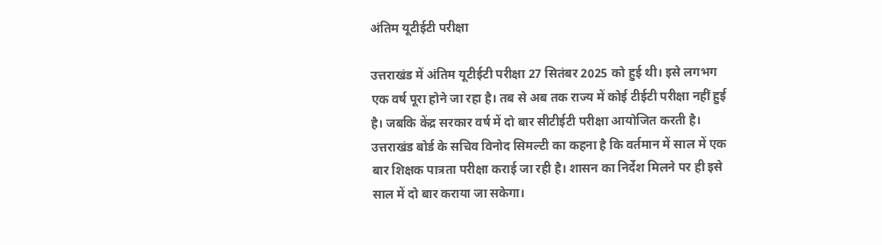अंतिम यूटीईटी परीक्षा

उत्तराखंड में अंतिम यूटीईटी परीक्षा 27 सितंबर 2025 को हुई थी। इसे लगभग एक वर्ष पूरा होने जा रहा है। तब से अब तक राज्य में कोई टीईटी परीक्षा नहीं हुई है। जबकि केंद्र सरकार वर्ष में दो बार सीटीईटी परीक्षा आयोजित करती है। उत्तराखंड बोर्ड के सचिव विनोद सिमल्टी का कहना है कि वर्तमान में साल में एक बार शिक्षक पात्रता परीक्षा कराई जा रही है। शासन का निर्देश मिलने पर ही इसे साल में दो बार कराया जा सकेगा।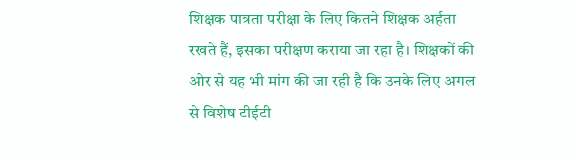शिक्षक पात्रता परीक्षा के लिए कितने शिक्षक अर्हता रखते हैं, इसका परीक्षण कराया जा रहा है। शिक्षकों की ओर से यह भी मांग की जा रही है कि उनके लिए अगल से विशेष टीईटी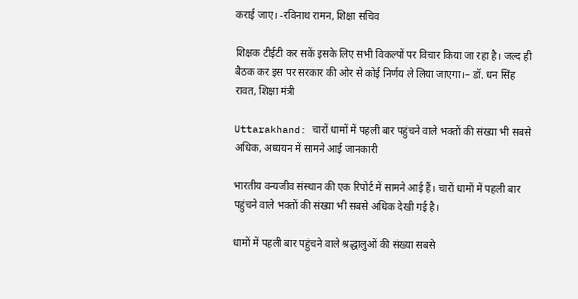कराई जाए। -रविनाथ रामन, शिक्षा सचिव

शिक्षक टीईटी कर सकें इसके लिए सभी विकल्पों पर विचार किया जा रहा है। जल्द ही बैठक कर इस पर सरकार की ओर से कोई निर्णय ले लिया जाएगा।– डॉ. धन सिंह रावत, शिक्षा मंत्री

Uttarakhand: चारों धामों में पहली बार पहुंचने वाले भक्तों की संख्या भी सबसे अधिक, अध्ययन में सामने आई जानकारी

भारतीय वन्यजीव संस्थान की एक रिपोर्ट में सामने आई हैं। चारों धामों में पहली बार पहुंचने वाले भक्तों की संख्या भी सबसे अधिक देखी गई है।

धामों में पहली बार पहुंचने वाले श्रद्धालुओं की संख्या सबसे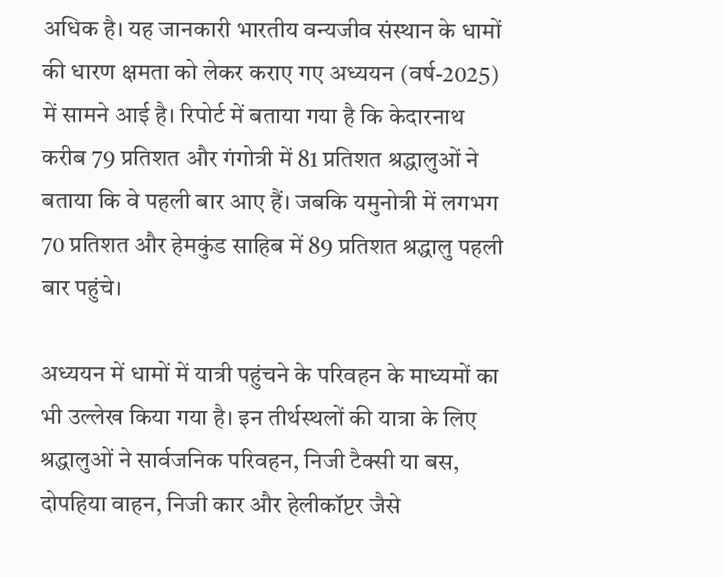अधिक है। यह जानकारी भारतीय वन्यजीव संस्थान के धामों की धारण क्षमता को लेकर कराए गए अध्ययन (वर्ष-2025) में सामने आई है। रिपोर्ट में बताया गया है कि केदारनाथ करीब 79 प्रतिशत और गंगोत्री में 81 प्रतिशत श्रद्धालुओं ने बताया कि वे पहली बार आए हैं। जबकि यमुनोत्री में लगभग 70 प्रतिशत और हेमकुंड साहिब में 89 प्रतिशत श्रद्धालु पहली बार पहुंचे।

अध्ययन में धामों में यात्री पहुंचने के परिवहन के माध्यमों का भी उल्लेख किया गया है। इन तीर्थस्थलों की यात्रा के लिए श्रद्धालुओं ने सार्वजनिक परिवहन, निजी टैक्सी या बस, दोपहिया वाहन, निजी कार और हेलीकॉप्टर जैसे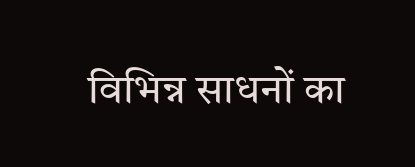विभिन्न साधनों का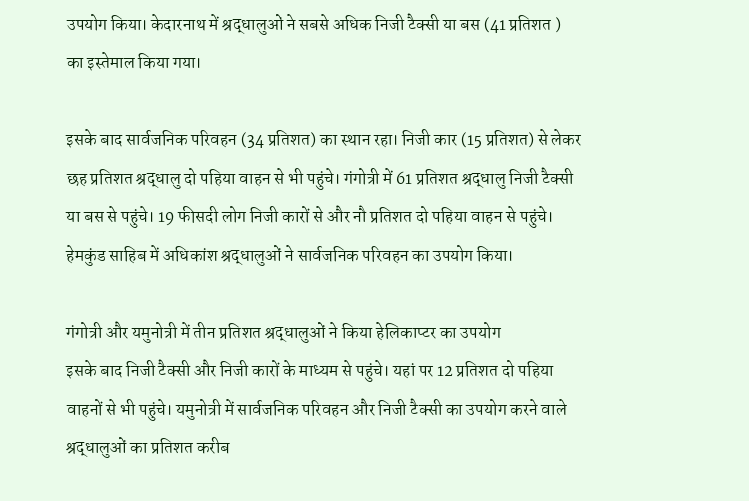उपयोग किया। केदारनाथ में श्रद्धालुओं ने सबसे अधिक निजी टैक्सी या बस (41 प्रतिशत ) का इस्तेमाल किया गया।

इसके बाद सार्वजनिक परिवहन (34 प्रतिशत) का स्थान रहा। निजी कार (15 प्रतिशत) से लेकर छह प्रतिशत श्रद्धालु दो पहिया वाहन से भी पहुंचे। गंगोत्री में 61 प्रतिशत श्रद्धालु निजी टैक्सी या बस से पहुंचे। 19 फीसदी लोग निजी कारों से और नौ प्रतिशत दो पहिया वाहन से पहुंचे। हेमकुंड साहिब में अधिकांश श्रद्धालुओं ने सार्वजनिक परिवहन का उपयोग किया।

गंगोत्री और यमुनोत्री में तीन प्रतिशत श्रद्धालुओं ने किया हेलिकाप्टर का उपयोग
इसके बाद निजी टैक्सी और निजी कारों के माध्यम से पहुंचे। यहां पर 12 प्रतिशत दो पहिया वाहनों से भी पहुंचे। यमुनोत्री में सार्वजनिक परिवहन और निजी टैक्सी का उपयोग करने वाले श्रद्धालुओं का प्रतिशत करीब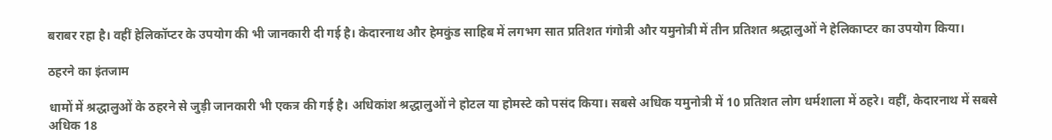बराबर रहा है। वहीं हेलिकॉप्टर के उपयोग की भी जानकारी दी गई है। केदारनाथ और हेमकुंड साहिब में लगभग सात प्रतिशत गंगोत्री और यमुनोत्री में तीन प्रतिशत श्रद्धालुओं ने हेलिकाप्टर का उपयोग किया।

ठहरने का इंतजाम

धामों में श्रद्धालुओं के ठहरने से जुड़ी जानकारी भी एकत्र की गई है। अधिकांश श्रद्धालुओं ने होटल या होमस्टे को पसंद किया। सबसे अधिक यमुनोत्री में 10 प्रतिशत लोग धर्मशाला में ठहरे। वहीं, केदारनाथ में सबसे अधिक 18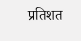प्रतिशत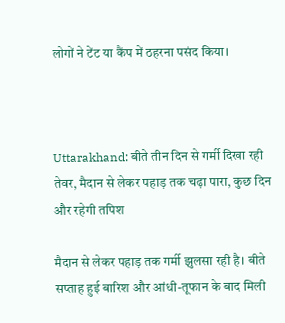लोगों ने टेंट या कैंप में ठहरना पसंद किया।



Uttarakhand: बीते तीन दिन से गर्मी दिखा रही तेवर, मैदान से लेकर पहाड़ तक चढ़ा पारा, कुछ दिन और रहेगी तपिश

मैदान से लेकर पहाड़ तक गर्मी झुलसा रही है। बीते सप्ताह हुई बारिश और आंधी-तूफान के बाद मिली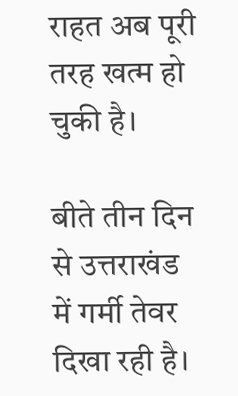राहत अब पूरी तरह खत्म हो चुकी है।

बीते तीन दिन से उत्तराखंड में गर्मी तेवर दिखा रही है।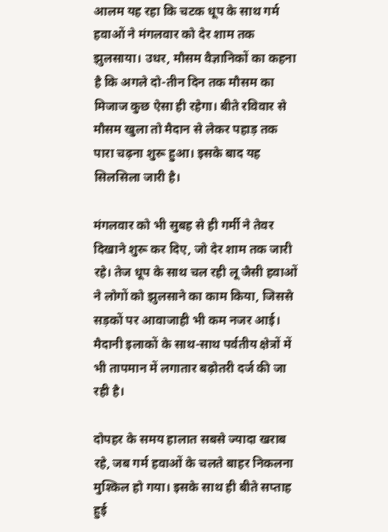आलम यह रहा कि चटक धूप के साथ गर्म हवाओं ने मंगलवार को देर शाम तक झुलसाया। उधर, मौसम वैज्ञानिकों का कहना है कि अगले दो-तीन दिन तक मौसम का मिजाज कुछ ऐसा ही रहेगा। बीते रविवार से मौसम खुला तो मैदान से लेकर पहाड़ तक पारा चढ़ना शुरू हुआ। इसके बाद यह सिलसिला जारी है।

मंगलवार को भी सुबह से ही गर्मी ने तेवर दिखाने शुरू कर दिए, जो देर शाम तक जारी रहे। तेज धूप के साथ चल रही लू जैसी हवाओं ने लोगों को झुलसाने का काम किया, जिससे सड़कों पर आवाजाही भी कम नजर आई। मैदानी इलाकों के साथ-साथ पर्वतीय क्षेत्रों में भी तापमान में लगातार बढ़ोतरी दर्ज की जा रही है।

दोपहर के समय हालात सबसे ज्यादा खराब रहे, जब गर्म हवाओं के चलते बाहर निकलना मुश्किल हो गया। इसके साथ ही बीते सप्ताह हुई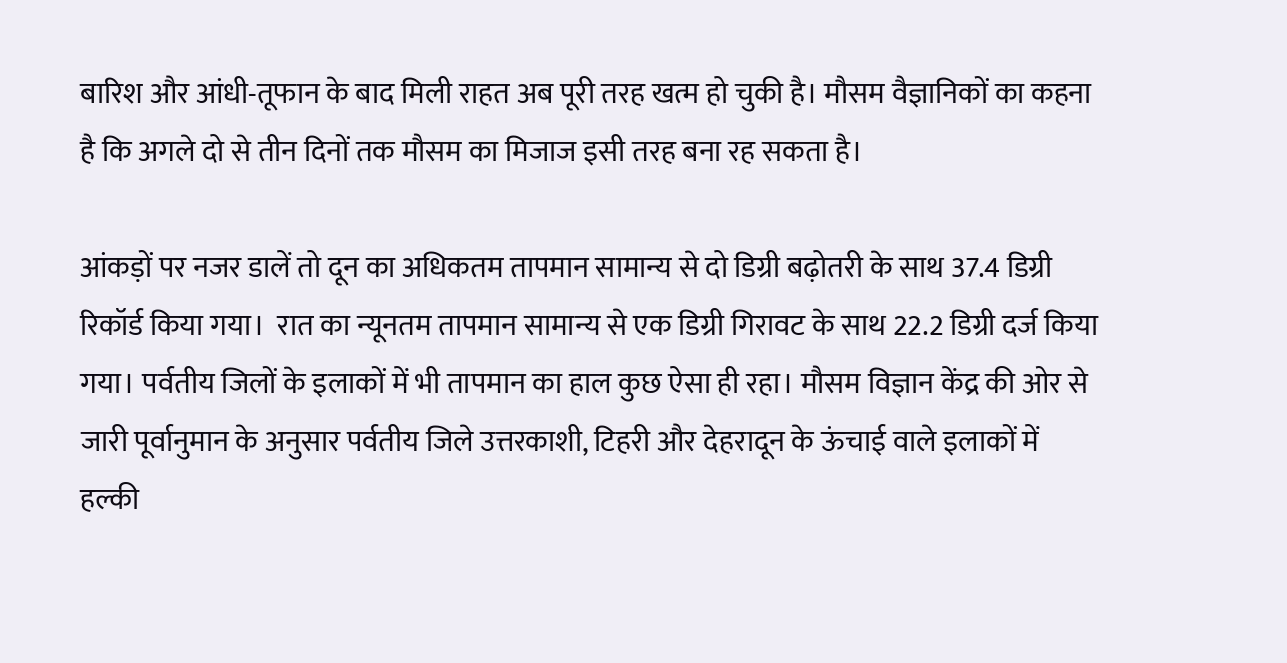बारिश और आंधी-तूफान के बाद मिली राहत अब पूरी तरह खत्म हो चुकी है। मौसम वैज्ञानिकों का कहना है कि अगले दो से तीन दिनों तक मौसम का मिजाज इसी तरह बना रह सकता है।

आंकड़ों पर नजर डालें तो दून का अधिकतम तापमान सामान्य से दो डिग्री बढ़ोतरी के साथ 37.4 डिग्री रिकॉर्ड किया गया।  रात का न्यूनतम तापमान सामान्य से एक डिग्री गिरावट के साथ 22.2 डिग्री दर्ज किया गया। पर्वतीय जिलों के इलाकों में भी तापमान का हाल कुछ ऐसा ही रहा। मौसम विज्ञान केंद्र की ओर से जारी पूर्वानुमान के अनुसार पर्वतीय जिले उत्तरकाशी, टिहरी और देहरादून के ऊंचाई वाले इलाकों में हल्की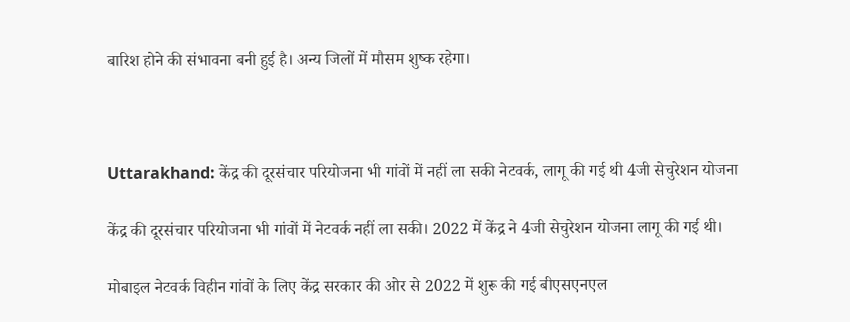बारिश होने की संभावना बनी हुई है। अन्य जिलों में मौसम शुष्क रहेगा।



Uttarakhand: केंद्र की दूरसंचार परियोजना भी गांवों में नहीं ला सकी नेटवर्क, लागू की गई थी 4जी सेचुरेशन योजना

केंद्र की दूरसंचार परियोजना भी गांवों में नेटवर्क नहीं ला सकी। 2022 में केंद्र ने 4जी सेचुरेशन योजना लागू की गई थी।

मोबाइल नेटवर्क विहीन गांवों के लिए केंद्र सरकार की ओर से 2022 में शुरू की गई बीएसएनएल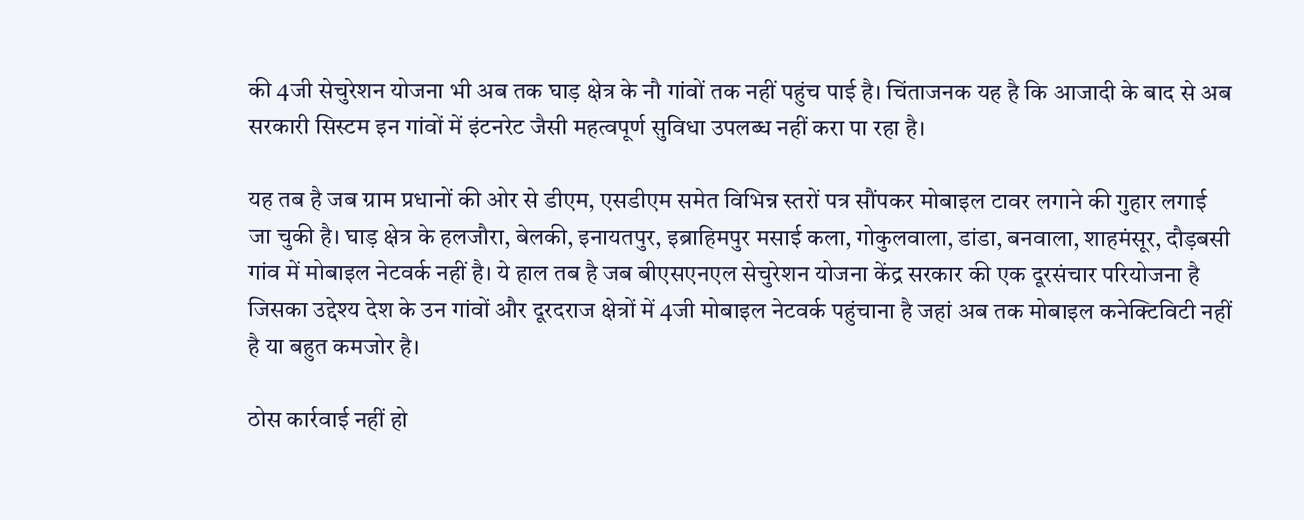की 4जी सेचुरेशन योजना भी अब तक घाड़ क्षेत्र के नौ गांवों तक नहीं पहुंच पाई है। चिंताजनक यह है कि आजादी के बाद से अब सरकारी सिस्टम इन गांवों में इंटनरेट जैसी महत्वपूर्ण सुविधा उपलब्ध नहीं करा पा रहा है।

यह तब है जब ग्राम प्रधानों की ओर से डीएम, एसडीएम समेत विभिन्न स्तरों पत्र सौंपकर मोबाइल टावर लगाने की गुहार लगाई जा चुकी है। घाड़ क्षेत्र के हलजौरा, बेलकी, इनायतपुर, इब्राहिमपुर मसाई कला, गोकुलवाला, डांडा, बनवाला, शाहमंसूर, दौड़बसी गांव में मोबाइल नेटवर्क नहीं है। ये हाल तब है जब बीएसएनएल सेचुरेशन योजना केंद्र सरकार की एक दूरसंचार परियोजना है जिसका उद्देश्य देश के उन गांवों और दूरदराज क्षेत्रों में 4जी मोबाइल नेटवर्क पहुंचाना है जहां अब तक मोबाइल कनेक्टिविटी नहीं है या बहुत कमजोर है।

ठोस कार्रवाई नहीं हो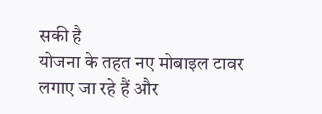सकी है
योजना के तहत नए मोबाइल टावर लगाए जा रहे हैं और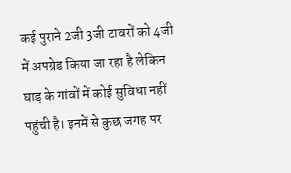कई पुराने 2जी 3जी टावरों को 4जी में अपग्रेड किया जा रहा है लेकिन घाड़ के गांवों में कोई सुविधा नहीं पहुंची है। इनमें से कुछ जगह पर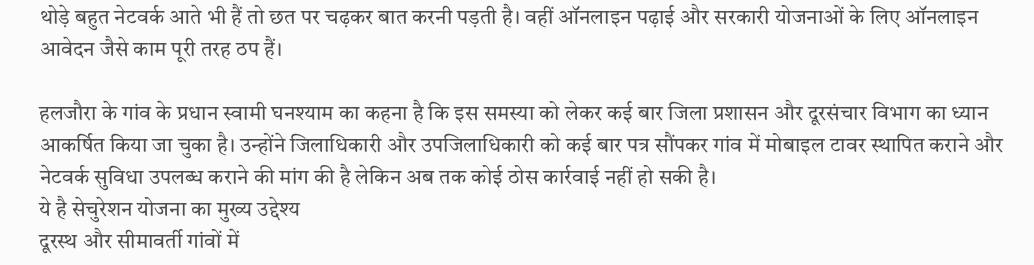थोड़े बहुत नेटवर्क आते भी हैं तो छत पर चढ़कर बात करनी पड़ती है। वहीं ऑनलाइन पढ़ाई और सरकारी योजनाओं के लिए ऑनलाइन आवेदन जैसे काम पूरी तरह ठप हैं।

हलजौरा के गांव के प्रधान स्वामी घनश्याम का कहना है कि इस समस्या को लेकर कई बार जिला प्रशासन और दूरसंचार विभाग का ध्यान आकर्षित किया जा चुका है। उन्होंने जिलाधिकारी और उपजिलाधिकारी को कई बार पत्र सौंपकर गांव में मोबाइल टावर स्थापित कराने और नेटवर्क सुविधा उपलब्ध कराने की मांग की है लेकिन अब तक कोई ठोस कार्रवाई नहीं हो सकी है।
ये है सेचुरेशन योजना का मुख्य उद्देश्य
दूरस्थ और सीमावर्ती गांवों में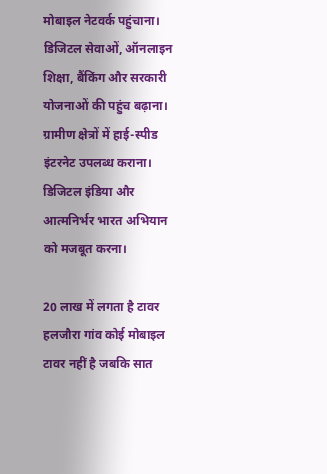मोबाइल नेटवर्क पहुंचाना।
डिजिटल सेवाओं, ऑनलाइन शिक्षा, बैंकिंग और सरकारी योजनाओं की पहुंच बढ़ाना।
ग्रामीण क्षेत्रों में हाई-स्पीड इंटरनेट उपलब्ध कराना।
डिजिटल इंडिया और आत्मनिर्भर भारत अभियान को मजबूत करना।

20 लाख में लगता है टावर
हलजौरा गांव कोई मोबाइल टावर नहीं है जबकि सात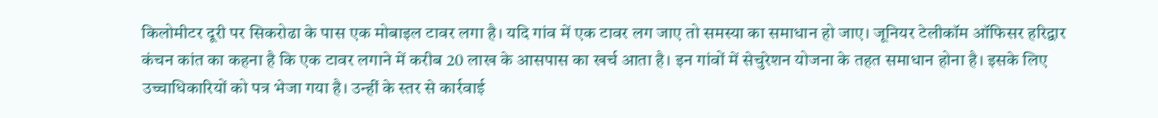किलोमीटर दूरी पर सिकरोढा के पास एक मोबाइल टावर लगा है। यदि गांव में एक टावर लग जाए तो समस्या का समाधान हो जाए। जूनियर टेलीकॉम ऑफिसर हरिद्वार कंचन कांत का कहना है कि एक टावर लगाने में करीब 20 लाख के आसपास का खर्च आता है। इन गांवों में सेचुरेशन योजना के तहत समाधान होना है। इसके लिए उच्चाधिकारियों को पत्र भेजा गया है। उन्हीं के स्तर से कार्रवाई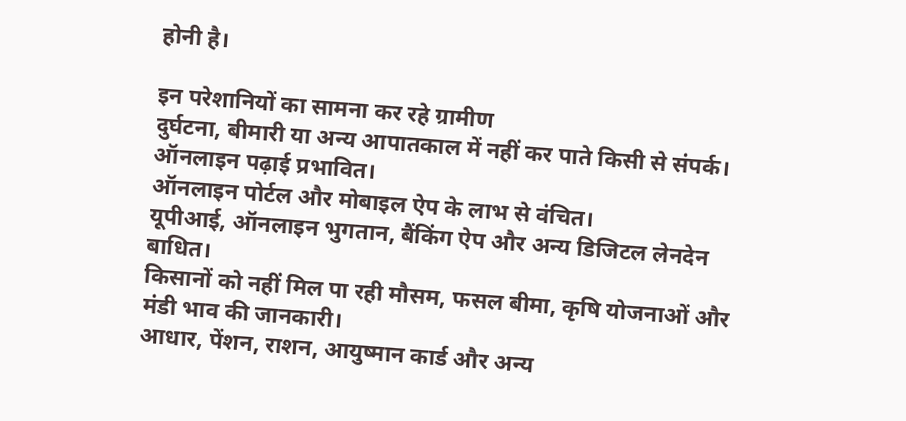होनी है।

इन परेशानियों का सामना कर रहे ग्रामीण
दुर्घटना, बीमारी या अन्य आपातकाल में नहीं कर पाते किसी से संपर्क।
ऑनलाइन पढ़ाई प्रभावित।
ऑनलाइन पोर्टल और मोबाइल ऐप के लाभ से वंचित।
यूपीआई, ऑनलाइन भुगतान, बैंकिंग ऐप और अन्य डिजिटल लेनदेन बाधित।
किसानों को नहीं मिल पा रही मौसम, फसल बीमा, कृषि योजनाओं और मंडी भाव की जानकारी।
आधार, पेंशन, राशन, आयुष्मान कार्ड और अन्य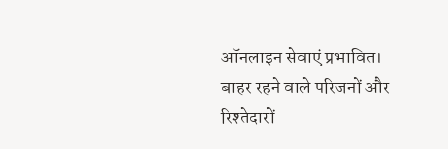ऑनलाइन सेवाएं प्रभावित।
बाहर रहने वाले परिजनों और रिश्तेदारों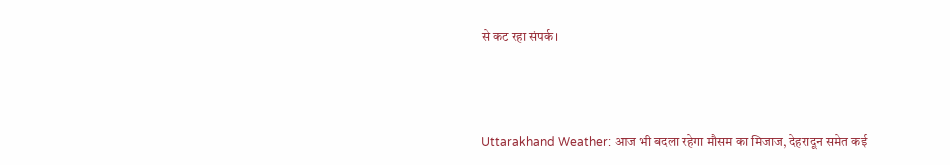से कट रहा संपर्क।



Uttarakhand Weather: आज भी बदला रहेगा मौसम का मिजाज, देहरादून समेत कई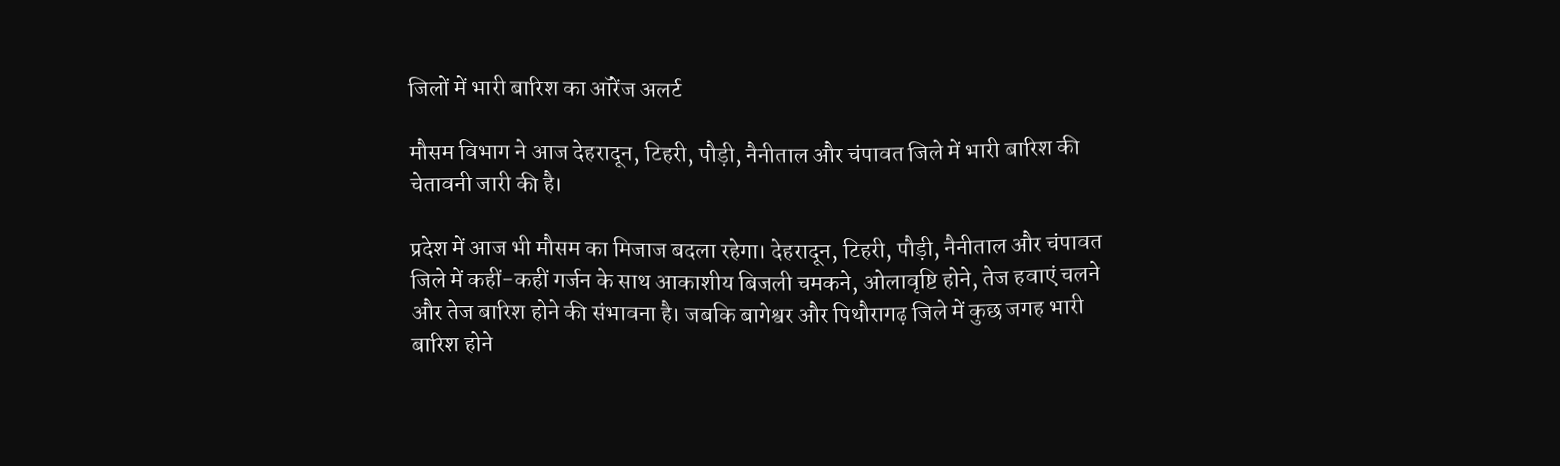जिलों में भारी बारिश का ऑरेंज अलर्ट

मौसम विभाग ने आज देहरादून, टिहरी, पौड़ी, नैनीताल और चंपावत जिले में भारी बारिश की चेतावनी जारी की है।

प्रदेश में आज भी मौसम का मिजाज बदला रहेगा। देहरादून, टिहरी, पौड़ी, नैनीताल और चंपावत जिले में कहीं-कहीं गर्जन के साथ आकाशीय बिजली चमकने, ओलावृष्टि होने, तेज हवाएं चलने और तेज बारिश होने की संभावना है। जबकि बागेश्वर और पिथौरागढ़ जिले में कुछ जगह भारी बारिश होने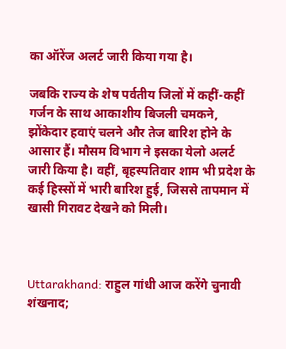का ऑरेंज अलर्ट जारी किया गया है।

जबकि राज्य के शेष पर्वतीय जिलों में कहीं-कहीं गर्जन के साथ आकाशीय बिजली चमकने, झोंकेदार हवाएं चलने और तेज बारिश होने के आसार हैं। मौसम विभाग ने इसका येलो अलर्ट जारी किया है। वहीं, बृहस्पतिवार शाम भी प्रदेश के कई हिस्सों में भारी बारिश हुई, जिससे तापमान में खासी गिरावट देखने को मिली।



Uttarakhand: राहुल गांधी आज करेंगे चुनावी शंखनाद;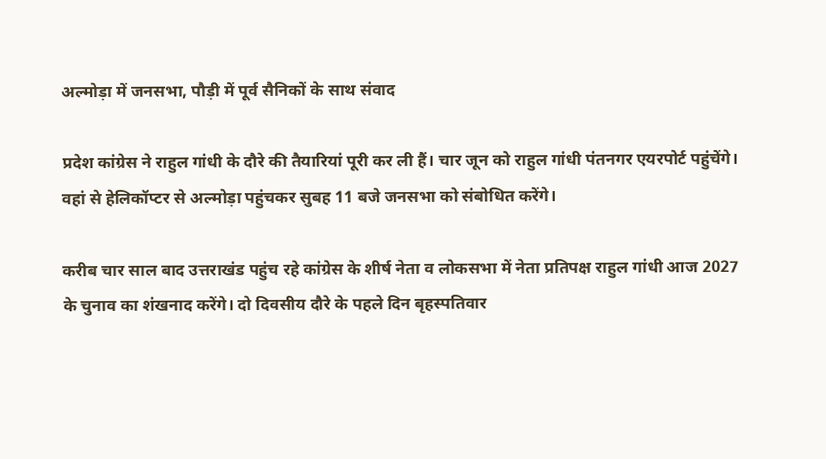अल्मोड़ा में जनसभा, पौड़ी में पूर्व सैनिकों के साथ संवाद

प्रदेश कांग्रेस ने राहुल गांधी के दौरे की तैयारियां पूरी कर ली हैं। चार जून को राहुल गांधी पंतनगर एयरपोर्ट पहुंचेंगे। वहां से हेलिकॉप्टर से अल्मोड़ा पहुंचकर सुबह 11 बजे जनसभा को संबोधित करेंगे।

करीब चार साल बाद उत्तराखंड पहुंच रहे कांग्रेस के शीर्ष नेता व लोकसभा में नेता प्रतिपक्ष राहुल गांधी आज 2027 के चुनाव का शंखनाद करेंगे। दो दिवसीय दौरे के पहले दिन बृहस्पतिवार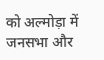को अल्मोड़ा में जनसभा और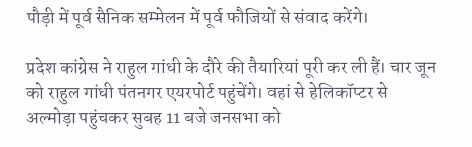पौड़ी में पूर्व सैनिक सम्मेलन में पूर्व फौजियों से संवाद करेंगे।

प्रदेश कांग्रेस ने राहुल गांधी के दौरे की तैयारियां पूरी कर ली हैं। चार जून को राहुल गांधी पंतनगर एयरपोर्ट पहुंचेंगे। वहां से हेलिकॉप्टर से अल्मोड़ा पहुंचकर सुबह 11 बजे जनसभा को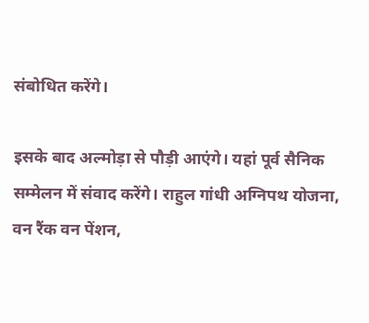संबोधित करेंगे।

इसके बाद अल्मोड़ा से पौड़ी आएंगे। यहां पूर्व सैनिक सम्मेलन में संवाद करेंगे। राहुल गांधी अग्निपथ योजना, वन रैंक वन पेंशन,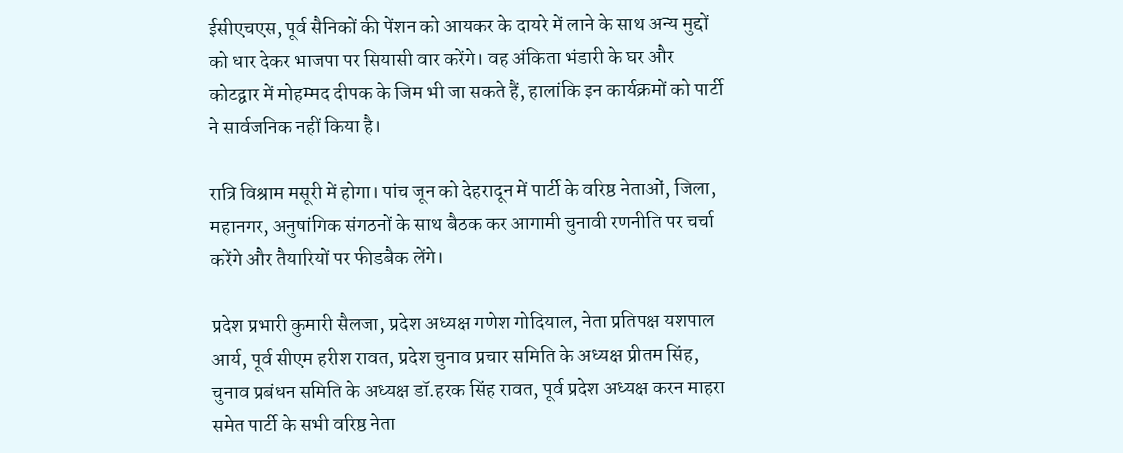ईसीएचएस, पूर्व सैनिकों की पेंशन को आयकर के दायरे में लाने के साथ अन्य मुद्दों को धार देकर भाजपा पर सियासी वार करेंगे। वह अंकिता भंडारी के घर और कोटद्वार में मोहम्मद दीपक के जिम भी जा सकते हैं, हालांकि इन कार्यक्रमों को पार्टी ने सार्वजनिक नहीं किया है।

रात्रि विश्राम मसूरी में होगा। पांच जून को देहरादून में पार्टी के वरिष्ठ नेताओं, जिला, महानगर, अनुषांगिक संगठनों के साथ बैठक कर आगामी चुनावी रणनीति पर चर्चा करेंगे और तैयारियों पर फीडबैक लेंगे।

प्रदेश प्रभारी कुमारी सैलजा, प्रदेश अध्यक्ष गणेश गोदियाल, नेता प्रतिपक्ष यशपाल आर्य, पूर्व सीएम हरीश रावत, प्रदेश चुनाव प्रचार समिति के अध्यक्ष प्रीतम सिंह, चुनाव प्रबंधन समिति के अध्यक्ष डॉ.हरक सिंह रावत, पूर्व प्रदेश अध्यक्ष करन माहरा समेत पार्टी के सभी वरिष्ठ नेता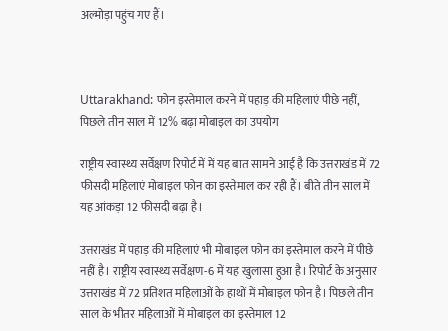अल्मोड़ा पहुंच गए हैं।



Uttarakhand: फोन इस्तेमाल करने में पहाड़ की महिलाएं पीछे नहीं, पिछले तीन साल में 12% बढ़ा मोबाइल का उपयोग

राष्ट्रीय स्वास्थ्य सर्वेक्षण रिपोर्ट में में यह बात सामने आई है कि उत्तराखंड में 72 फीसदी महिलाएं मोबाइल फोन का इस्तेमाल कर रही हैं। बीते तीन साल में यह आंकड़ा 12 फीसदी बढ़ा है।

उत्तराखंड में पहाड़ की महिलाएं भी मोबाइल फोन का इस्तेमाल करने में पीछे नहीं है। राष्ट्रीय स्वास्थ्य सर्वेक्षण-6 में यह खुलासा हुआ है। रिपोर्ट के अनुसार उत्तराखंड में 72 प्रतिशत महिलाओं के हाथों में मोबाइल फोन है। पिछले तीन साल के भीतर महिलाओं में मोबाइल का इस्तेमाल 12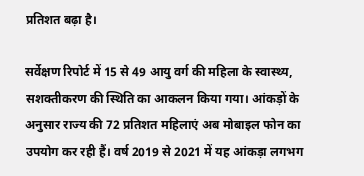प्रतिशत बढ़ा है।

सर्वेक्षण रिपोर्ट में 15 से 49 आयु वर्ग की महिला के स्वास्थ्य, सशक्तीकरण की स्थिति का आकलन किया गया। आंकड़ों के अनुसार राज्य की 72 प्रतिशत महिलाएं अब मोबाइल फोन का उपयोग कर रही हैं। वर्ष 2019 से 2021 में यह आंकड़ा लगभग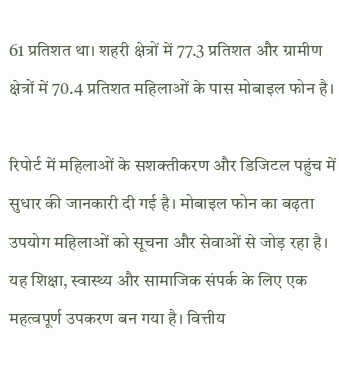61 प्रतिशत था। शहरी क्षेत्रों में 77.3 प्रतिशत और ग्रामीण क्षेत्रों में 70.4 प्रतिशत महिलाओं के पास मोबाइल फोन है।

रिपोर्ट में महिलाओं के सशक्तीकरण और डिजिटल पहुंच में सुधार की जानकारी दी गई है। मोबाइल फोन का बढ़ता उपयोग महिलाओं को सूचना और सेवाओं से जोड़ रहा है। यह शिक्षा, स्वास्थ्य और सामाजिक संपर्क के लिए एक महत्वपूर्ण उपकरण बन गया है। वित्तीय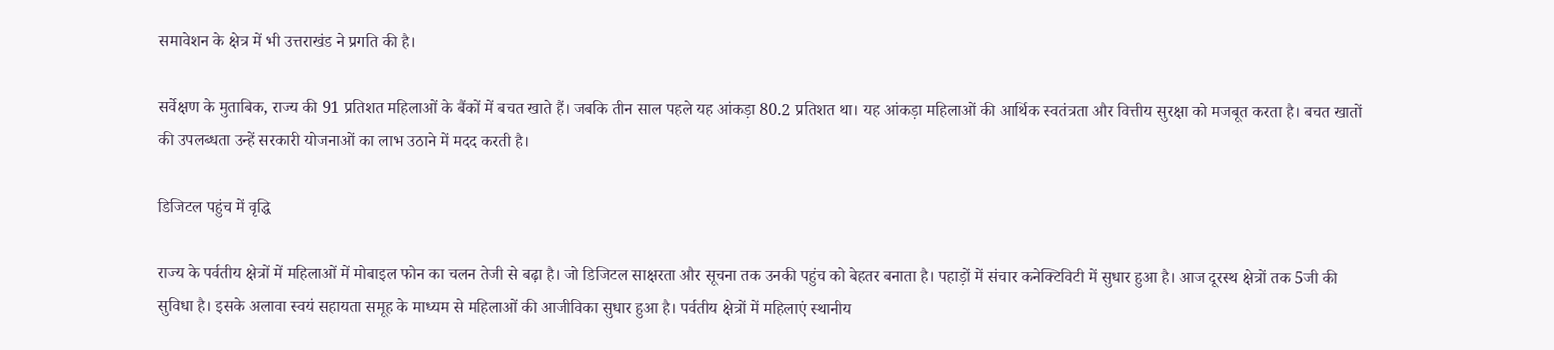समावेशन के क्षेत्र में भी उत्तराखंड ने प्रगति की है।

सर्वेक्षण के मुताबिक, राज्य की 91 प्रतिशत महिलाओं के बैंकों में बचत खाते हैं। जबकि तीन साल पहले यह आंकड़ा 80.2 प्रतिशत था। यह आंकड़ा महिलाओं की आर्थिक स्वतंत्रता और वित्तीय सुरक्षा को मजबूत करता है। बचत खातों की उपलब्धता उन्हें सरकारी योजनाओं का लाभ उठाने में मदद करती है।

डिजिटल पहुंच में वृद्धि

राज्य के पर्वतीय क्षेत्रों में महिलाओं में मोबाइल फोन का चलन तेजी से बढ़ा है। जो डिजिटल साक्षरता और सूचना तक उनकी पहुंच को बेहतर बनाता है। पहाड़ों में संचार कनेक्टिविटी में सुधार हुआ है। आज दूरस्थ क्षेत्रों तक 5जी की सुविधा है। इसके अलावा स्वयं सहायता समूह के माध्यम से महिलाओं की आजीविका सुधार हुआ है। पर्वतीय क्षेत्रों में महिलाएं स्थानीय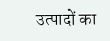उत्पादों का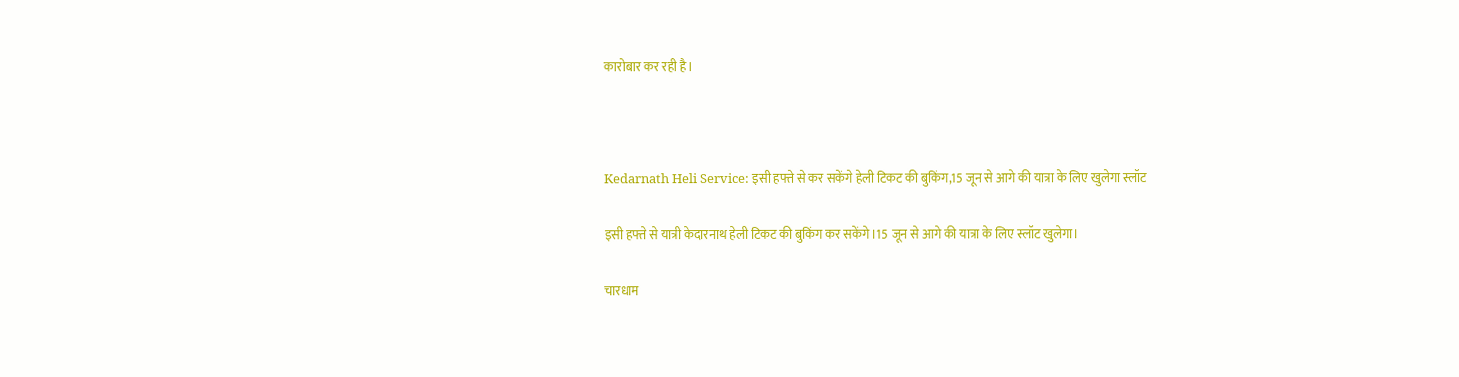कारोबार कर रही है।



Kedarnath Heli Service: इसी हफ्ते से कर सकेंगे हेली टिकट की बुकिंग,15 जून से आगे की यात्रा के लिए खुलेगा स्लॉट

इसी हफ्ते से यात्री केदारनाथ हेली टिकट की बुकिंग कर सकेंगे।15 जून से आगे की यात्रा के लिए स्लॉट खुलेगा।

चारधाम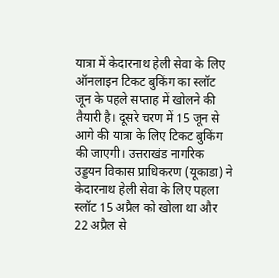यात्रा में केदारनाथ हेली सेवा के लिए ऑनलाइन टिकट बुकिंग का स्लॉट जून के पहले सप्ताह में खोलने की तैयारी है। दूसरे चरण में 15 जून से आगे की यात्रा के लिए टिकट बुकिंग की जाएगी। उत्तराखंड नागरिक उड्डयन विकास प्राधिकरण (यूकाडा) ने केदारनाथ हेली सेवा के लिए पहला स्लॉट 15 अप्रैल को खोला था और 22 अप्रैल से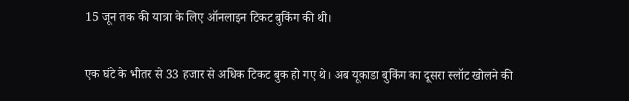15 जून तक की यात्रा के लिए ऑनलाइन टिकट बुकिंग की थी।

एक घंटे के भीतर से 33 हजार से अधिक टिकट बुक हो गए थे। अब यूकाडा बुकिंग का दूसरा स्लॉट खोलने की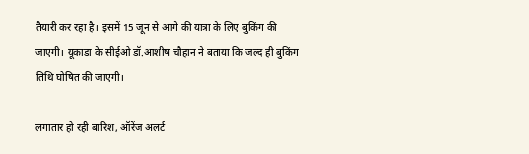तैयारी कर रहा है। इसमें 15 जून से आगे की यात्रा के लिए बुकिंग की जाएगी। यूकाडा के सीईओ डॉ.आशीष चौहान ने बताया कि जल्द ही बुकिंग तिथि घोषित की जाएगी।

लगातार हो रही बारिश, ऑरेंज अलर्ट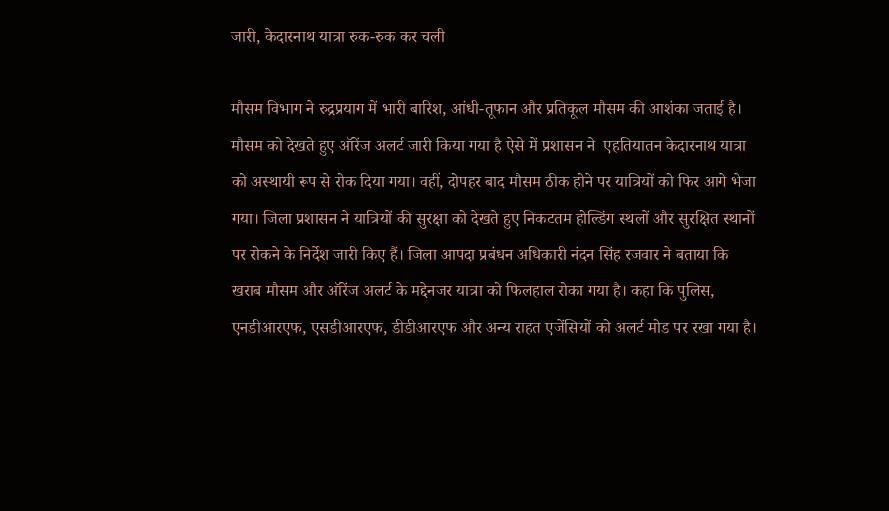जारी, केदारनाथ यात्रा रुक-रुक कर चली

मौसम विभाग ने रुद्रप्रयाग में भारी बारिश, आंधी-तूफान और प्रतिकूल मौसम की आशंका जताई है। मौसम को देखते हुए ऑरेंज अलर्ट जारी किया गया है ऐसे में प्रशासन ने  एहतियातन केदारनाथ यात्रा को अस्थायी रूप से रोक दिया गया। वहीं, दोपहर बाद मौसम ठीक होने पर यात्रियों को फिर आगे भेजा गया। जिला प्रशासन ने यात्रियों की सुरक्षा को देखते हुए निकटतम होल्डिंग स्थलों और सुरक्षित स्थानों पर रोकने के निर्देश जारी किए हैं। जिला आपदा प्रबंधन अधिकारी नंदन सिंह रजवार ने बताया कि खराब मौसम और ऑरेंज अलर्ट के मद्देनजर यात्रा को फिलहाल रोका गया है। कहा कि पुलिस, एनडीआरएफ, एसडीआरएफ, डीडीआरएफ और अन्य राहत एजेंसियों को अलर्ट मोड पर रखा गया है।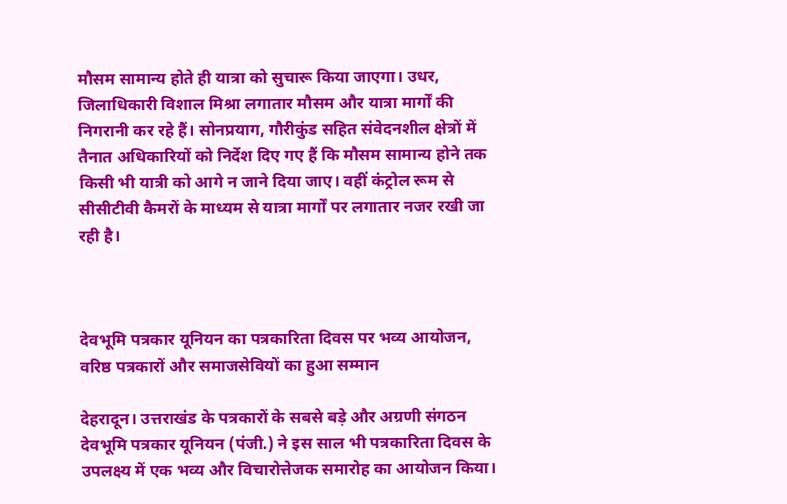मौसम सामान्य होते ही यात्रा को सुचारू किया जाएगा। उधर, जिलाधिकारी विशाल मिश्रा लगातार मौसम और यात्रा मार्गों की निगरानी कर रहे हैं। सोनप्रयाग, गौरीकुंड सहित संवेदनशील क्षेत्रों में तैनात अधिकारियों को निर्देश दिए गए हैं कि मौसम सामान्य होने तक किसी भी यात्री को आगे न जाने दिया जाए। वहीं कंट्रोल रूम से सीसीटीवी कैमरों के माध्यम से यात्रा मार्गों पर लगातार नजर रखी जा रही है।



देवभूमि पत्रकार यूनियन का पत्रकारिता दिवस पर भव्य आयोजन, वरिष्ठ पत्रकारों और समाजसेवियों का हुआ सम्मान

देहरादून। उत्तराखंड के पत्रकारों के सबसे बड़े और अग्रणी संगठन देवभूमि पत्रकार यूनियन (पंजी.) ने इस साल भी पत्रकारिता दिवस के उपलक्ष्य में एक भव्य और विचारोत्तेजक समारोह का आयोजन किया।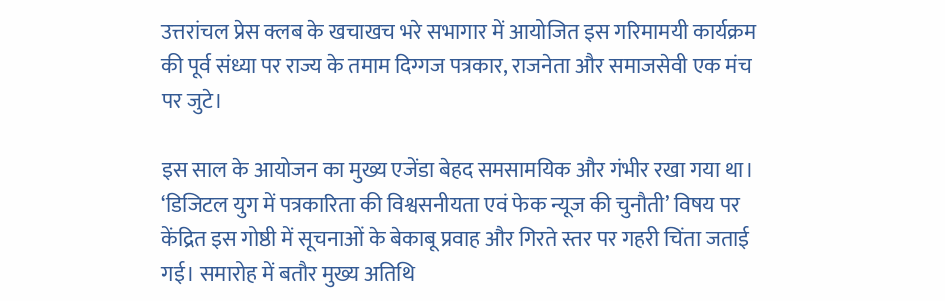उत्तरांचल प्रेस क्लब के खचाखच भरे सभागार में आयोजित इस गरिमामयी कार्यक्रम की पूर्व संध्या पर राज्य के तमाम दिग्गज पत्रकार, राजनेता और समाजसेवी एक मंच पर जुटे।

इस साल के आयोजन का मुख्य एजेंडा बेहद समसामयिक और गंभीर रखा गया था। ‘डिजिटल युग में पत्रकारिता की विश्वसनीयता एवं फेक न्यूज की चुनौती’ विषय पर केंद्रित इस गोष्ठी में सूचनाओं के बेकाबू प्रवाह और गिरते स्तर पर गहरी चिंता जताई गई। समारोह में बतौर मुख्य अतिथि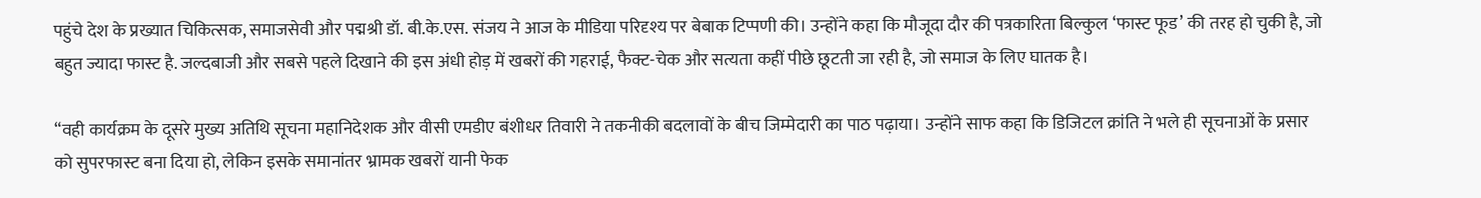पहुंचे देश के प्रख्यात चिकित्सक, समाजसेवी और पद्मश्री डॉ. बी.के.एस. संजय ने आज के मीडिया परिदृश्य पर बेबाक टिप्पणी की। उन्होंने कहा कि मौजूदा दौर की पत्रकारिता बिल्कुल ‘फास्ट फूड’ की तरह हो चुकी है, जो बहुत ज्यादा फास्ट है. जल्दबाजी और सबसे पहले दिखाने की इस अंधी होड़ में खबरों की गहराई, फैक्ट-चेक और सत्यता कहीं पीछे छूटती जा रही है, जो समाज के लिए घातक है।

“वही कार्यक्रम के दूसरे मुख्य अतिथि सूचना महानिदेशक और वीसी एमडीए बंशीधर तिवारी ने तकनीकी बदलावों के बीच जिम्मेदारी का पाठ पढ़ाया। उन्होंने साफ कहा कि डिजिटल क्रांति ने भले ही सूचनाओं के प्रसार को सुपरफास्ट बना दिया हो, लेकिन इसके समानांतर भ्रामक खबरों यानी फेक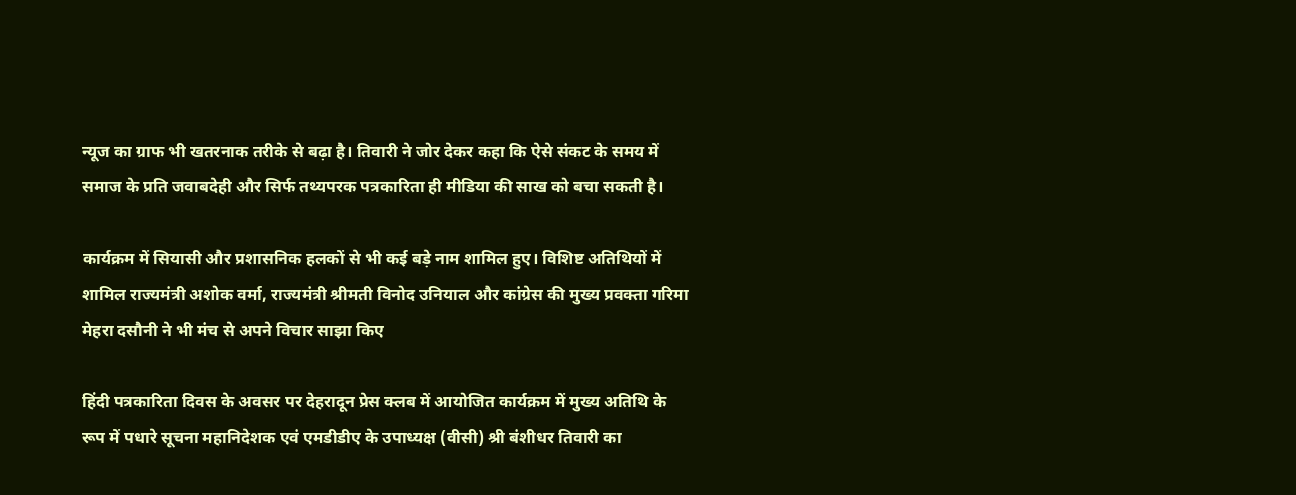न्यूज का ग्राफ भी खतरनाक तरीके से बढ़ा है। तिवारी ने जोर देकर कहा कि ऐसे संकट के समय में समाज के प्रति जवाबदेही और सिर्फ तथ्यपरक पत्रकारिता ही मीडिया की साख को बचा सकती है।

कार्यक्रम में सियासी और प्रशासनिक हलकों से भी कई बड़े नाम शामिल हुए। विशिष्ट अतिथियों में शामिल राज्यमंत्री अशोक वर्मा, राज्यमंत्री श्रीमती विनोद उनियाल और कांग्रेस की मुख्य प्रवक्ता गरिमा मेहरा दसौनी ने भी मंच से अपने विचार साझा किए

हिंदी पत्रकारिता दिवस के अवसर पर देहरादून प्रेस क्लब में आयोजित कार्यक्रम में मुख्य अतिथि के रूप में पधारे सूचना महानिदेशक एवं एमडीडीए के उपाध्यक्ष (वीसी) श्री बंशीधर तिवारी का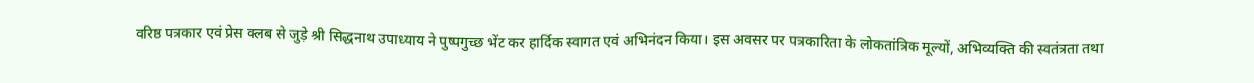वरिष्ठ पत्रकार एवं प्रेस क्लब से जुड़े श्री सिद्धनाथ उपाध्याय ने पुष्पगुच्छ भेंट कर हार्दिक स्वागत एवं अभिनंदन किया। इस अवसर पर पत्रकारिता के लोकतांत्रिक मूल्यों, अभिव्यक्ति की स्वतंत्रता तथा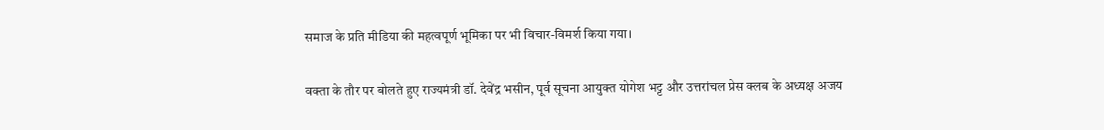समाज के प्रति मीडिया की महत्वपूर्ण भूमिका पर भी विचार-विमर्श किया गया।

वक्ता के तौर पर बोलते हुए राज्यमंत्री डॉ. देवेंद्र भसीन, पूर्व सूचना आयुक्त योगेश भट्ट और उत्तरांचल प्रेस क्लब के अध्यक्ष अजय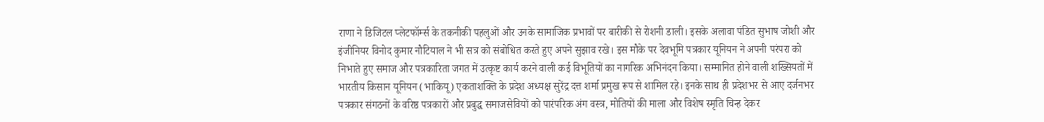राणा ने डिजिटल प्लेटफॉर्म्स के तकनीकी पहलुओं और उनके सामाजिक प्रभावों पर बारीकी से रोशनी डाली। इसके अलावा पंडित सुभाष जोशी और इंजीनियर विनोद कुमार नौटियाल ने भी सत्र को संबोधित करते हुए अपने सुझाव रखे। इस मौके पर देवभूमि पत्रकार यूनियन ने अपनी परंपरा को निभाते हुए समाज और पत्रकारिता जगत में उत्कृष्ट कार्य करने वाली कई विभूतियों का नागरिक अभिनंदन किया। सम्मानित होने वाली शख्सियतों में भारतीय किसान यूनियन (भाकियू) एकताशक्ति के प्रदेश अध्यक्ष सुरेंद्र दत्त शर्मा प्रमुख रूप से शामिल रहे। इनके साथ ही प्रदेशभर से आए दर्जनभर पत्रकार संगठनों के वरिष्ठ पत्रकारों और प्रबुद्ध समाजसेवियों को पारंपरिक अंग वस्त्र, मोतियों की माला और विशेष स्मृति चिन्ह देकर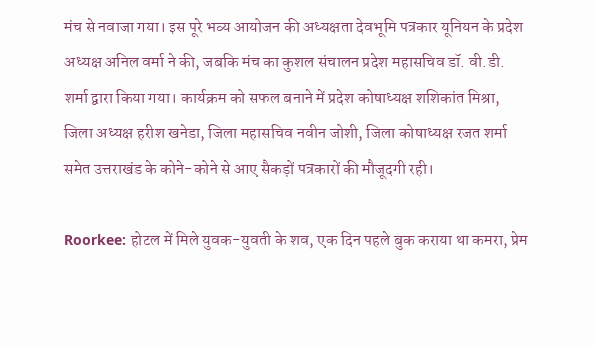मंच से नवाजा गया। इस पूरे भव्य आयोजन की अध्यक्षता देवभूमि पत्रकार यूनियन के प्रदेश अध्यक्ष अनिल वर्मा ने की, जबकि मंच का कुशल संचालन प्रदेश महासचिव डॉ. वी.डी. शर्मा द्वारा किया गया। कार्यक्रम को सफल बनाने में प्रदेश कोषाध्यक्ष शशिकांत मिश्रा, जिला अध्यक्ष हरीश खनेडा, जिला महासचिव नवीन जोशी, जिला कोषाध्यक्ष रजत शर्मा समेत उत्तराखंड के कोने-कोने से आए सैकड़ों पत्रकारों की मौजूदगी रही।

Roorkee: होटल में मिले युवक-युवती के शव, एक दिन पहले बुक कराया था कमरा, प्रेम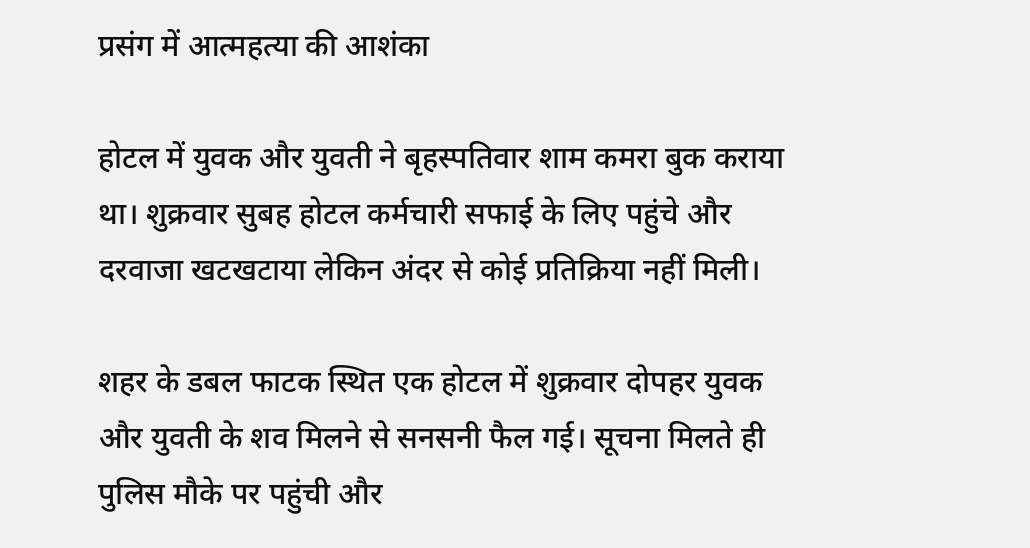प्रसंग में आत्महत्या की आशंका

होटल में युवक और युवती ने बृहस्पतिवार शाम कमरा बुक कराया था। शुक्रवार सुबह होटल कर्मचारी सफाई के लिए पहुंचे और दरवाजा खटखटाया लेकिन अंदर से कोई प्रतिक्रिया नहीं मिली।

शहर के डबल फाटक स्थित एक होटल में शुक्रवार दोपहर युवक और युवती के शव मिलने से सनसनी फैल गई। सूचना मिलते ही पुलिस मौके पर पहुंची और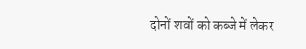दोनों शवों को कब्जे में लेकर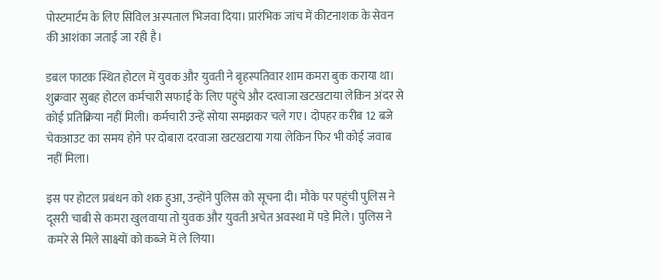पोस्टमार्टम के लिए सिविल अस्पताल भिजवा दिया। प्रारंभिक जांच में कीटनाशक के सेवन की आशंका जताई जा रही है।

डबल फाटक स्थित होटल में युवक और युवती ने बृहस्पतिवार शाम कमरा बुक कराया था। शुक्रवार सुबह होटल कर्मचारी सफाई के लिए पहुंचे और दरवाजा खटखटाया लेकिन अंदर से कोई प्रतिक्रिया नहीं मिली। कर्मचारी उन्हें सोया समझकर चले गए। दोपहर करीब 12 बजे चेकआउट का समय होने पर दोबारा दरवाजा खटखटाया गया लेकिन फिर भी कोई जवाब नहीं मिला।

इस पर होटल प्रबंधन को शक हुआ, उन्होंने पुलिस को सूचना दी। मौके पर पहुंची पुलिस ने दूसरी चाबी से कमरा खुलवाया तो युवक और युवती अचेत अवस्था में पड़े मिले। पुलिस ने कमरे से मिले साक्ष्यों को कब्जे में ले लिया।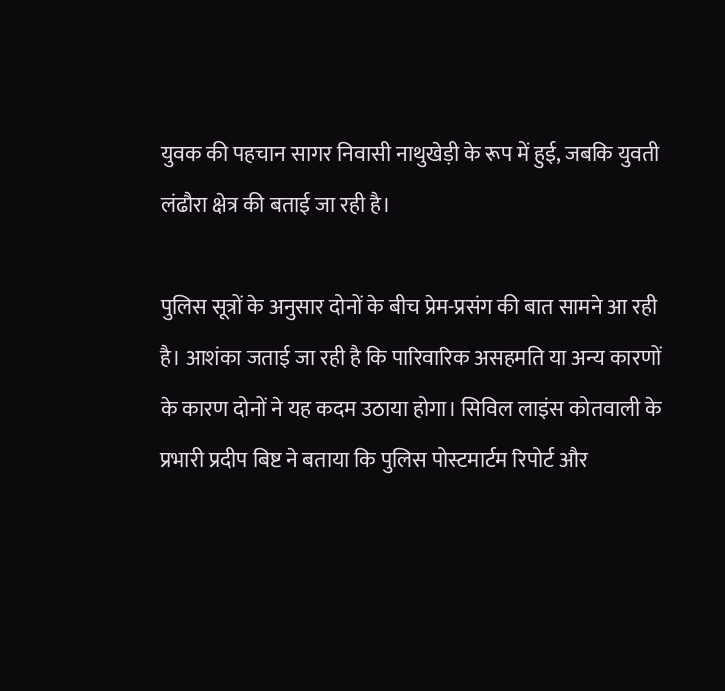युवक की पहचान सागर निवासी नाथुखेड़ी के रूप में हुई, जबकि युवती लंढौरा क्षेत्र की बताई जा रही है।

पुलिस सूत्रों के अनुसार दोनों के बीच प्रेम-प्रसंग की बात सामने आ रही है। आशंका जताई जा रही है कि पारिवारिक असहमति या अन्य कारणों के कारण दोनों ने यह कदम उठाया होगा। सिविल लाइंस कोतवाली के प्रभारी प्रदीप बिष्ट ने बताया कि पुलिस पोस्टमार्टम रिपोर्ट और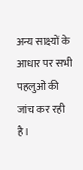अन्य साक्ष्यों के आधार पर सभी पहलुओं की जांच कर रही है।